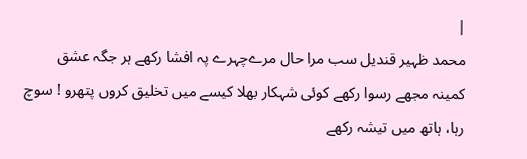|
محمد ظہیر قندیل سب مرا حال مرےچہرے پہ افشا رکھے ہر جگہ عشق کمینہ مجھے رسوا رکھے کوئی شہکار بھلا کیسے میں تخلیق کروں پتھرو ! سوچ رہا، ہاتھ میں تیشہ رکھے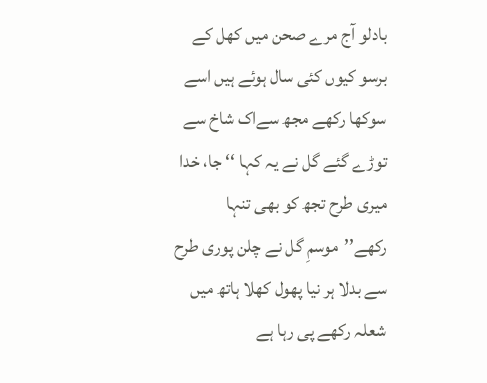بادلو آج مرے صحن میں کھل کے برسو کیوں کئی سال ہوئے ہیں اسے سوکھا رکھے مجھ سےاک شاخ سے توڑے گئے گل نے یہ کہا ‘‘ جا، خدا میری طرح تجھ کو بھی تنہا رکھے’’موسمِ گل نے چلن پوری طرح سے بدلا ہر نیا پھول کھلا ہاتھ میں شعلہ رکھے پی رہا ہے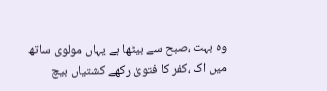وہ بہت ،صبح سے بیٹھا ہے یہاں مولوی ساتھ میں اک ،کفر کا فتویٰ رکھے کشتیاں بیچ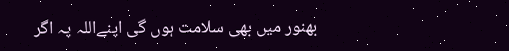بھنور میں بھی سلامت ہوں گی اپنےاللہ پہ اگر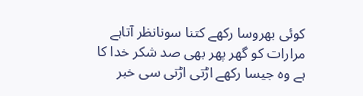کوئی بھروسا رکھے کتنا سونانظر آتاہے مرارات کو گھر پھر بھی صد شکر خدا کا ہے وہ جیسا رکھے اڑتی اڑتی سی خبر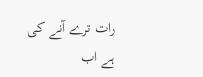رات ترے آنے کی ہے اب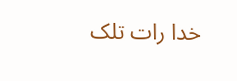خدا رات تلک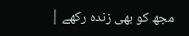مجھ کو بھی زندہ رکھے |